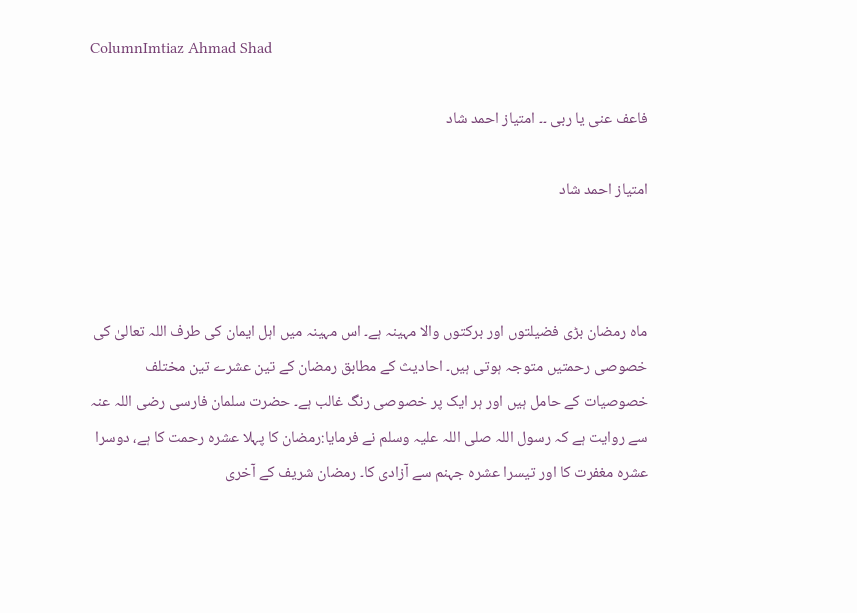ColumnImtiaz Ahmad Shad

فاعف عنی یا ربی ۔۔ امتیاز احمد شاد

امتیاز احمد شاد



ماہ رمضان بڑی فضیلتوں اور برکتوں والا مہینہ ہے۔ اس مہینہ میں اہل ایمان کی طرف اللہ تعالیٰ کی خصوصی رحمتیں متوجہ ہوتی ہیں۔ احادیث کے مطابق رمضان کے تین عشرے تین مختلف خصوصیات کے حامل ہیں اور ہر ایک پر خصوصی رنگ غالب ہے۔ حضرت سلمان فارسی رضی اللہ عنہ سے روایت ہے کہ رسول اللہ صلی اللہ علیہ وسلم نے فرمایا:رمضان کا پہلا عشرہ رحمت کا ہے، دوسرا عشرہ مغفرت کا اور تیسرا عشرہ جہنم سے آزادی کا۔ رمضان شریف کے آخری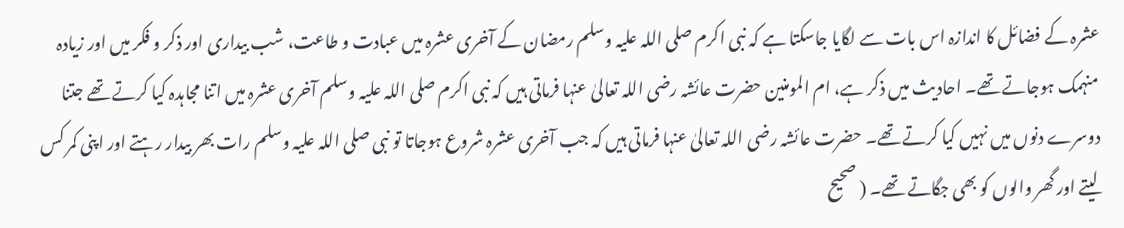عشرہ کے فضائل کا اندازہ اس بات سے لگایا جاسکتا ہے کہ نبی اکرم صلی اللہ علیہ وسلم رمضان کے آخری عشرہ میں عبادت و طاعت، شب بیداری اور ذکر و فکر میں اور زیادہ منہمک ہوجاتے تھے۔ احادیث میں ذکر ہے، ام المومنین حضرت عائشہ رضی اللہ تعالیٰ عنہا فرماتی ہیں کہ نبی اکرم صلی اللہ علیہ وسلم آخری عشرہ میں اتنا مجاہدہ کیا کرتے تھے جتنا دوسرے دنوں میں نہیں کیا کرتے تھے۔ حضرت عائشہ رضی اللہ تعالیٰ عنہا فرماتی ہیں کہ جب آخری عشرہ شروع ہوجاتا تو نبی صلی اللہ علیہ وسلم رات بھر بیدار رہتے اور اپنی کمر کس لیتے اور گھر والوں کو بھی جگاتے تھے۔ ( صحیح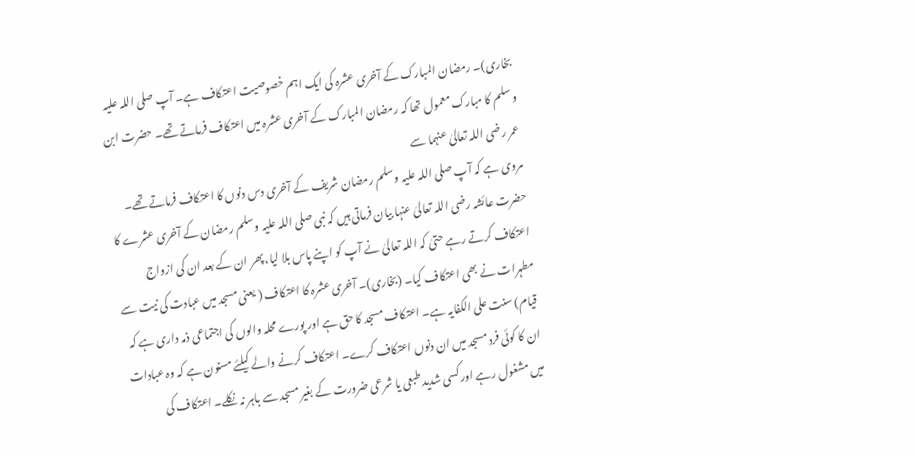بخاری)۔ رمضان المبارک کے آخری عشرہ کی ایک اہم خصوصیت اعتکاف ہے۔ آپ صلی اللہ علیہ وسلم کا مبارک معمول تھا کہ رمضان المبارک کے آخری عشرہ میں اعتکاف فرماتے تھے۔ حضرت ابن عمر رضی اللہ تعالیٰ عنہما سے
مروی ہے کہ آپ صلی اللہ علیہ وسلم رمضان شریف کے آخری دس دنوں کا اعتکاف فرماتے تھے۔ حضرت عائشہ رضی اللہ تعالیٰ عنہا بیان فرماتی ہیں کہ نبی صلی اللہ علیہ وسلم رمضان کے آخری عشرے کا اعتکاف کرتے رہے حتیٰ کہ اللہ تعالیٰ نے آپ کو اپنے پاس بلا لیا، پھر ان کے بعد ان کی ازواج مطہرات نے بھی اعتکاف کیا۔ (بخاری)۔ آخری عشرہ کا اعتکاف ( یعنی مسجد میں عبادت کی نیت سے قیام) سنت علی الکفایہ ہے۔ اعتکاف مسجد کا حق ہے اور پورے محلہ والوں کی اجتماعی ذمہ داری ہے کہ ان کا کوئی فرد مسجد میں ان دنوں اعتکاف کرے۔ اعتکاف کرنے والے کیلئے مسنون ہے کہ وہ عبادات میں مشغول رہے اور کسی شدید طبعی یا شرعی ضرورت کے بغیر مسجد سے باہر نہ نکلے۔ اعتکاف کی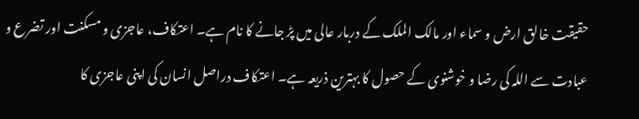حقیقت خالق ارض و سماء اور مالک الملک کے دربار عالی میں پڑ جانے کا نام ہے۔ اعتکاف، عاجزی و مسکنت اور تضرع و عبادت سے اللہ کی رضا و خوشنوی کے حصول کا بہترین ذریعہ ہے۔ اعتکاف دراصل انسان کی اپنی عاجزی کا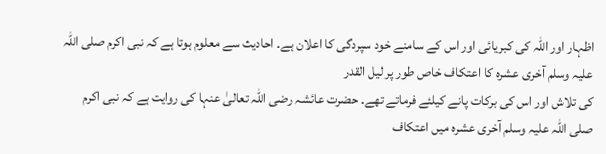اظہار اور اللہ کی کبریائی اور اس کے سامنے خود سپردگی کا اعلان ہے۔ احادیث سے معلوم ہوتا ہے کہ نبی اکرم صلی اللہ علیہ وسلم آخری عشرہ کا اعتکاف خاص طور پر لیل القدر
کی تلاش اور اس کی برکات پانے کیلئے فرماتے تھے۔ حضرت عائشہ رضی اللہ تعالیٰ عنہا کی روایت ہے کہ نبی اکرم صلی اللہ علیہ وسلم آخری عشرہ میں اعتکاف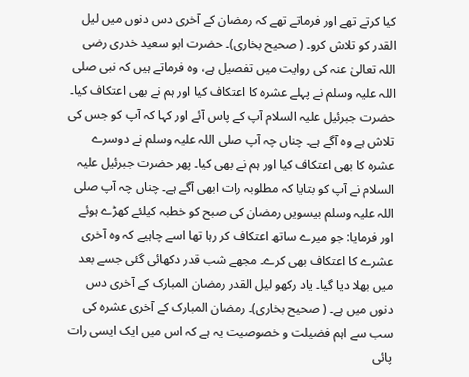کیا کرتے تھے اور فرماتے تھے کہ رمضان کے آخری دس دنوں میں لیل القدر کو تلاش کرو۔ ( صحیح بخاری)۔ حضرت ابو سعید خدری رضی اللہ تعالیٰ عنہ کی روایت میں تفصیل ہے، وہ فرماتے ہیں کہ نبی صلی اللہ علیہ وسلم نے پہلے عشرہ کا اعتکاف کیا اور ہم نے بھی اعتکاف کیا۔ حضرت جبرئیل علیہ السلام آپ کے پاس آئے اور کہا کہ آپ کو جس کی تلاش ہے وہ آگے ہے۔ چناں چہ آپ صلی اللہ علیہ وسلم نے دوسرے عشرہ کا بھی اعتکاف کیا اور ہم نے بھی کیا۔ پھر حضرت جبرئیل علیہ السلام نے آپ کو بتایا کہ مطلوبہ رات ابھی آگے ہے۔ چناں چہ آپ صلی اللہ علیہ وسلم بیسویں رمضان کی صبح کو خطبہ کیلئے کھڑے ہوئے اور فرمایا: جو میرے ساتھ اعتکاف کر رہا تھا اسے چاہیے کہ وہ آخری عشرے کا اعتکاف بھی کرے۔ مجھے شب قدر دکھائی گئی جسے بعد میں بھلا دیا گیا۔ یاد رکھو لیل القدر رمضان المبارک کے آخری دس دنوں میں ہے۔ ( صحیح بخاری)۔ رمضان المبارک کے آخری عشرہ کی سب سے اہم فضیلت و خصوصیت یہ ہے کہ اس میں ایک ایسی رات پائی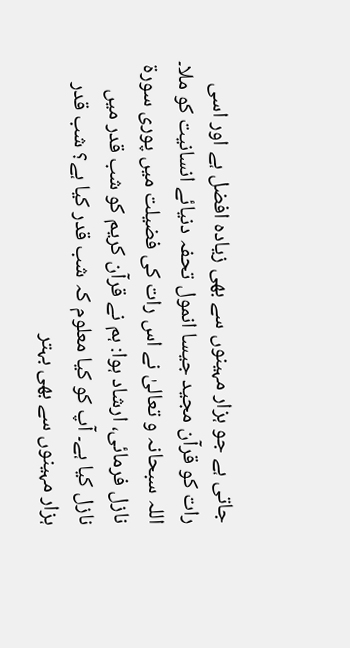جاتی ہے جو ہزار مہینوں سے بھی زیادہ افضل ہے اور اسی رات کو قرآن مجید جیسا انمول تحفہ دنیائے انسانیت کو ملا۔ اللہ سبحانہ و تعالیٰ نے اس رات کی فضیلت میں پوری سورۃ نازل فرمائی، ارشاد ہوا: ہم نے قرآن کریم کو شب قدر میں نازل کیا ہے۔ آپ کو کیا معلوم کہ شب قدر کیا ہے؟ شب قدر ہزار مہینوں سے بھی بہتر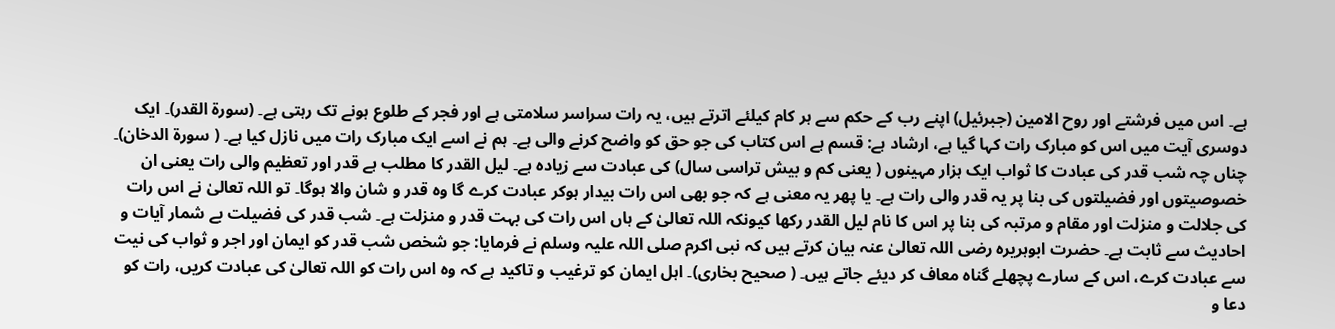ہے۔ اس میں فرشتے اور روح الامین (جبرئیل) اپنے رب کے حکم سے ہر کام کیلئے اترتے ہیں، یہ رات سراسر سلامتی ہے اور فجر کے طلوع ہونے تک رہتی ہے۔ (سورۃ القدر)۔ ایک دوسری آیت میں اس کو مبارک رات کہا گیا ہے، ارشاد ہے: قسم ہے اس کتاب کی جو حق کو واضح کرنے والی ہے۔ ہم نے اسے ایک مبارک رات میں نازل کیا ہے۔ ( سورۃ الدخان)۔ چناں چہ شب قدر کی عبادت کا ثواب ایک ہزار مہینوں ( یعنی کم و بیش تراسی سال) کی عبادت سے زیادہ ہے۔ لیل القدر کا مطلب ہے قدر اور تعظیم والی رات یعنی ان خصوصیتوں اور فضیلتوں کی بنا پر یہ قدر والی رات ہے۔ یا پھر یہ معنی ہے کہ جو بھی اس رات بیدار ہوکر عبادت کرے گا وہ قدر و شان والا ہوگا۔ تو اللہ تعالیٰ نے اس رات کی جلالت و منزلت اور مقام و مرتبہ کی بنا پر اس کا نام لیل القدر رکھا کیونکہ اللہ تعالیٰ کے ہاں اس رات کی بہت قدر و منزلت ہے۔ شب قدر کی فضیلت بے شمار آیات و احادیث سے ثابت ہے۔ حضرت ابوہریرہ رضی اللہ تعالیٰ عنہ بیان کرتے ہیں کہ نبی اکرم صلی اللہ علیہ وسلم نے فرمایا: جو شخص شب قدر کو ایمان اور اجر و ثواب کی نیت سے عبادت کرے، اس کے سارے پچھلے گناہ معاف کر دیئے جاتے ہیں۔ ( صحیح بخاری)۔ اہل ایمان کو ترغیب و تاکید ہے کہ وہ اس رات کو اللہ تعالیٰ کی عبادت کریں، رات کو دعا و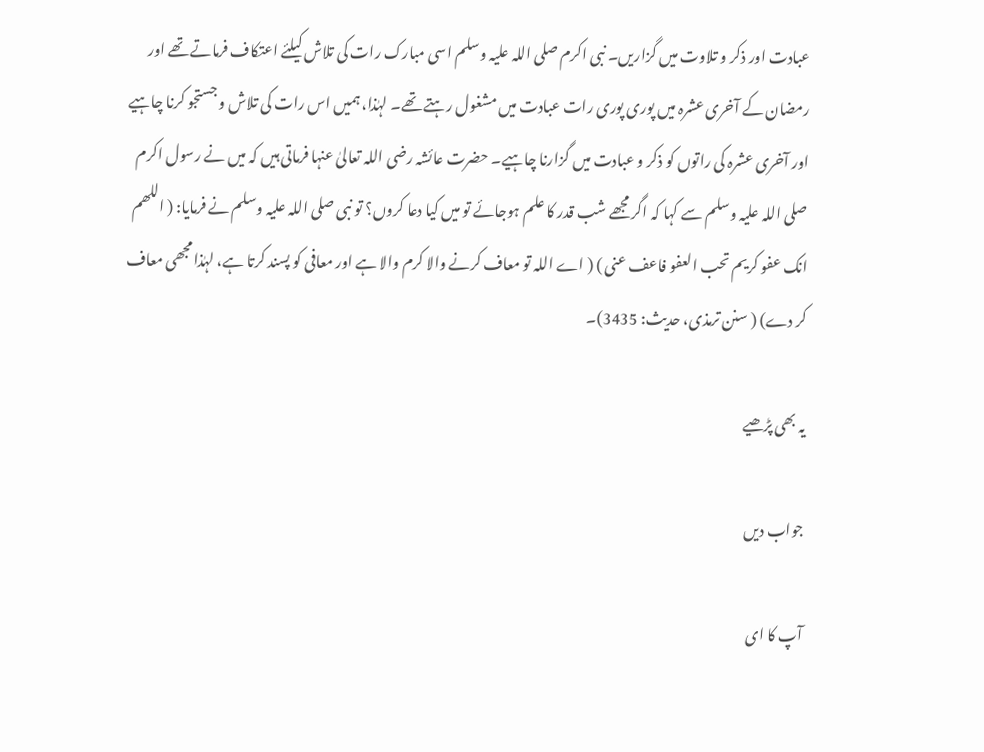عبادت اور ذکر و تلاوت میں گزاریں۔ نبی اکرم صلی اللہ علیہ وسلم اسی مبارک رات کی تلاش کیلئے اعتکاف فرماتے تھے اور رمضان کے آخری عشرہ میں پوری پوری رات عبادت میں مشغول رہتے تھے۔ لہٰذا، ہمیں اس رات کی تلاش و جستجو کرنا چاہیے اور آخری عشرہ کی راتوں کو ذکر و عبادت میں گزارنا چاہیے۔ حضرت عائشہ رضی اللہ تعالیٰ عنہا فرماتی ہیں کہ میں نے رسول اکرم صلی اللہ علیہ وسلم سے کہا کہ اگر مجھے شب قدر کا علم ہوجائے تو میں کیا دعا کروں؟ تو نبی صلی اللہ علیہ وسلم نے فرمایا: ( اللھم انک عفو کریم تحب العفو فاعف عنی ) ( اے اللہ تو معاف کرنے والا کرم والا ہے اور معافی کو پسند کرتا ہے، لہٰذا مجھی معاف کر دے) ( سنن ترمذی، حدیث: 3435)۔

یہ بھی پڑھیے

جواب دیں

آپ کا ای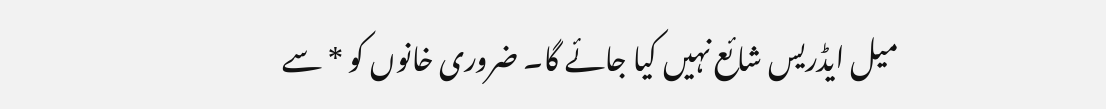میل ایڈریس شائع نہیں کیا جائے گا۔ ضروری خانوں کو * سے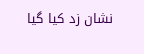نشان زد کیا گیا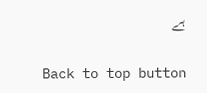ہے

Back to top button